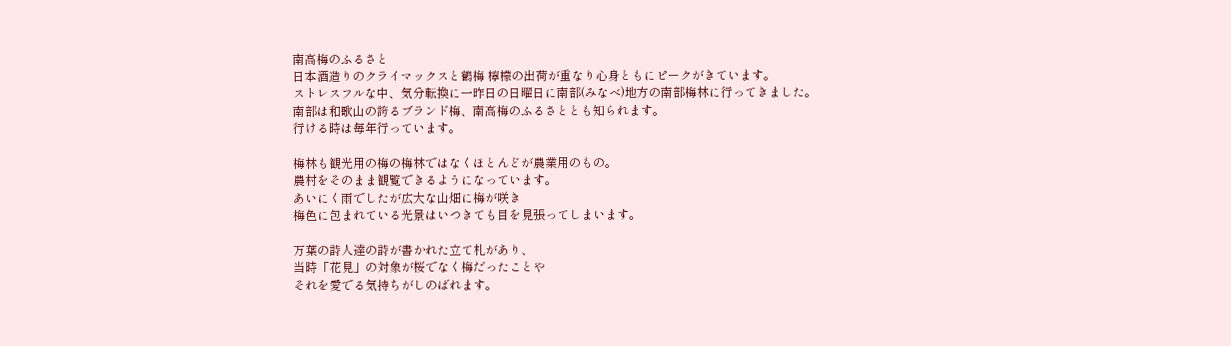南高梅のふるさと
日本酒造りのクライマックスと鶴梅 檸檬の出荷が重なり心身ともにピークがきています。
ストレスフルな中、気分転換に一昨日の日曜日に南部(みなべ)地方の南部梅林に行ってきました。
南部は和歌山の誇るブランド梅、南高梅のふるさととも知られます。
行ける時は毎年行っています。

梅林も観光用の梅の梅林ではなくほとんどが農業用のもの。
農村をそのまま観覧できるようになっています。
あいにく雨でしたが広大な山畑に梅が咲き
梅色に包まれている光景はいつきても目を見張ってしまいます。

万葉の詩人達の詩が書かれた立て札があり、
当時「花見」の対象が桜でなく梅だったことや
それを愛でる気持ちがしのばれます。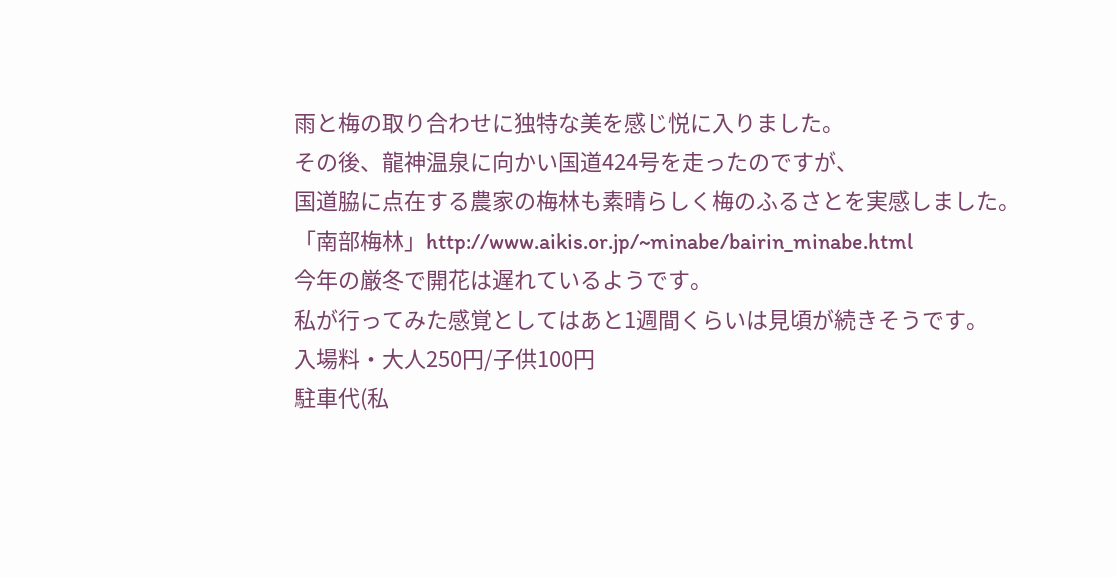雨と梅の取り合わせに独特な美を感じ悦に入りました。
その後、龍神温泉に向かい国道424号を走ったのですが、
国道脇に点在する農家の梅林も素晴らしく梅のふるさとを実感しました。
「南部梅林」http://www.aikis.or.jp/~minabe/bairin_minabe.html
今年の厳冬で開花は遅れているようです。
私が行ってみた感覚としてはあと1週間くらいは見頃が続きそうです。
入場料・大人250円/子供100円
駐車代(私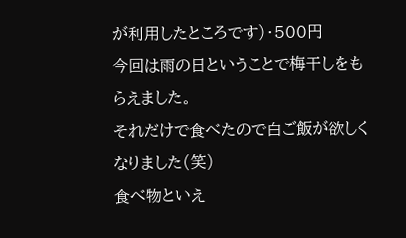が利用したところです)・500円
今回は雨の日ということで梅干しをもらえました。
それだけで食べたので白ご飯が欲しくなりました(笑)
食べ物といえ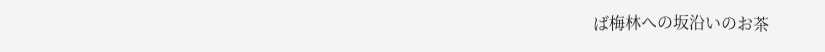ば梅林への坂沿いのお茶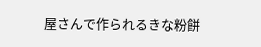屋さんで作られるきな粉餅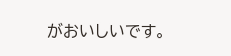がおいしいです。